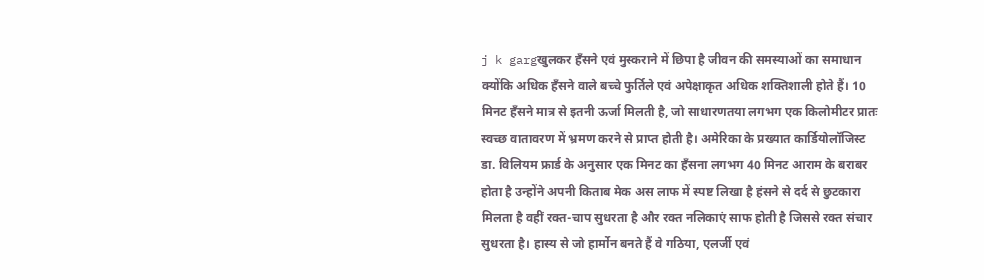j k gargखुलकर हँसने एवं मुस्कराने में छिपा है जीवन की समस्याओं का समाधान क्योंकि अधिक हँसने वाले बच्चे फुर्तिले एवं अपेक्षाकृत अधिक शक्तिशाली होते हैं। 10 मिनट हँसने मात्र से इतनी ऊर्जा मिलती है, जो साधारणतया लगभग एक किलोमीटर प्रातः स्वच्छ वातावरण में भ्रमण करने से प्राप्त होती है। अमेरिका के प्रख्यात कार्डियोलॉजिस्ट डा. विलियम फ्रार्ड के अनुसार एक मिनट का हँसना लगभग 40 मिनट आराम के बराबर होता है उन्होंने अपनी किताब मेक अस लाफ में स्पष्ट लिखा है हंसने से दर्द से छुटकारा मिलता है वहीं रक्त-चाप सुधरता है और रक्त नलिकाएं साफ होती है जिससे रक्त संचार सुधरता है। हास्य से जो हार्मोन बनते हैं वे गठिया, एलर्जी एवं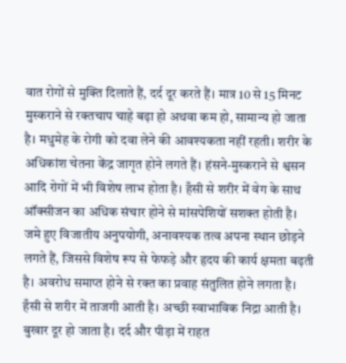वात रोगों से मुक्ति दिलाते हैं, दर्द दूर करते हैं। मात्र 10 से 15 मिनट मुस्कराने से रक्तचाप चाहे बढ़ा हो अथवा कम हो, सामान्य हो जाता है। मधुमेह के रोगी को दवा लेने की आवश्यकता नहीं रहती। शरीर के अधिकांश चेतना केंद्र जागृत होने लगते हैं। हंसने-मुस्कराने से श्वसन आदि रोगों में भी विशेष लाभ होता है। हँसी से शरीर में वेग के साथ ऑक्सीजन का अधिक संचार होने से मांसपेशियों सशक्त होती है। जमे हुए विजातीय अनुपयोगी, अनावश्यक तत्व अपना स्थान छोड़ने लगते हैं, जिससे विशेष रूप से फेफड़े और हृदय की कार्य क्षमता बढ़ती है। अवरोध समाप्त होने से रक्त का प्रवाह संतुलित होने लगता है। हँसी से शरीर में ताजगी आती है। अच्छी स्वाभाविक निद्रा आती है। बुखार दूर हो जाता है। दर्द और पीड़ा में राहत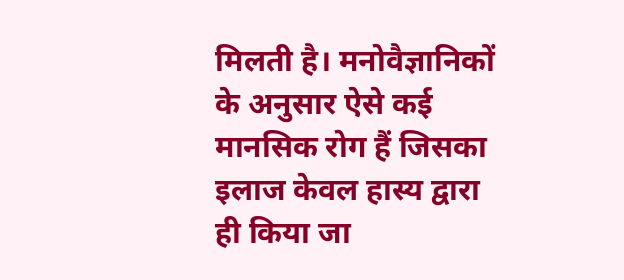मिलती है। मनोवैज्ञानिकों के अनुसार ऐसे कई मानसिक रोग हैं जिसका इलाज केवल हास्य द्वारा ही किया जा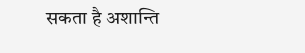सकता है अशान्ति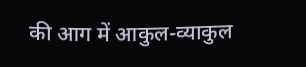की आग में आकुल-व्याकुल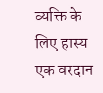व्यक्ति के लिए हास्य एक वरदान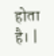होता है। |